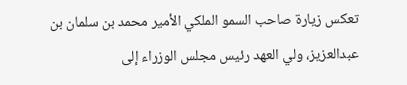تعكس زيارة صاحب السمو الملكي الأمير محمد بن سلمان بن عبدالعزيز، ولي العهد رئيس مجلس الوزراء إلى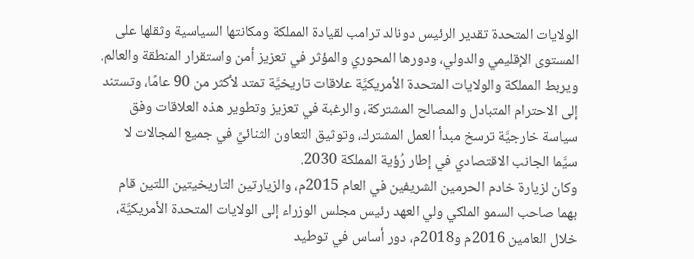الولايات المتحدة تقدير الرئيس دونالد ترامب لقيادة المملكة ومكانتها السياسية وثقلها على المستوى الإقليمي والدولي، ودورها المحوري والمؤثر في تعزيز أمن واستقرار المنطقة والعالم.
ويربط المملكة والولايات المتحدة الأمريكيَّة علاقات تاريخيَّة تمتد لأكثر من 90 عامًا، وتستند إلى الاحترام المتبادل والمصالح المشتركة، والرغبة في تعزيز وتطوير هذه العلاقات وفق سياسة خارجيَّة ترسخ مبدأ العمل المشترك، وتوثيق التعاون الثنائيِّ في جميع المجالات لا سيَّما الجانب الاقتصادي في إطار رُؤية المملكة 2030.
وكان لزيارة خادم الحرمين الشريفين في العام 2015م، والزيارتين التاريخيتين اللتين قام بهما صاحب السمو الملكي ولي العهد رئيس مجلس الوزراء إلى الولايات المتحدة الأمريكيَّة، خلال العامين 2016م و2018م، دور أساس في توطيد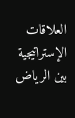العلاقات الإستراتيجية بين الرياض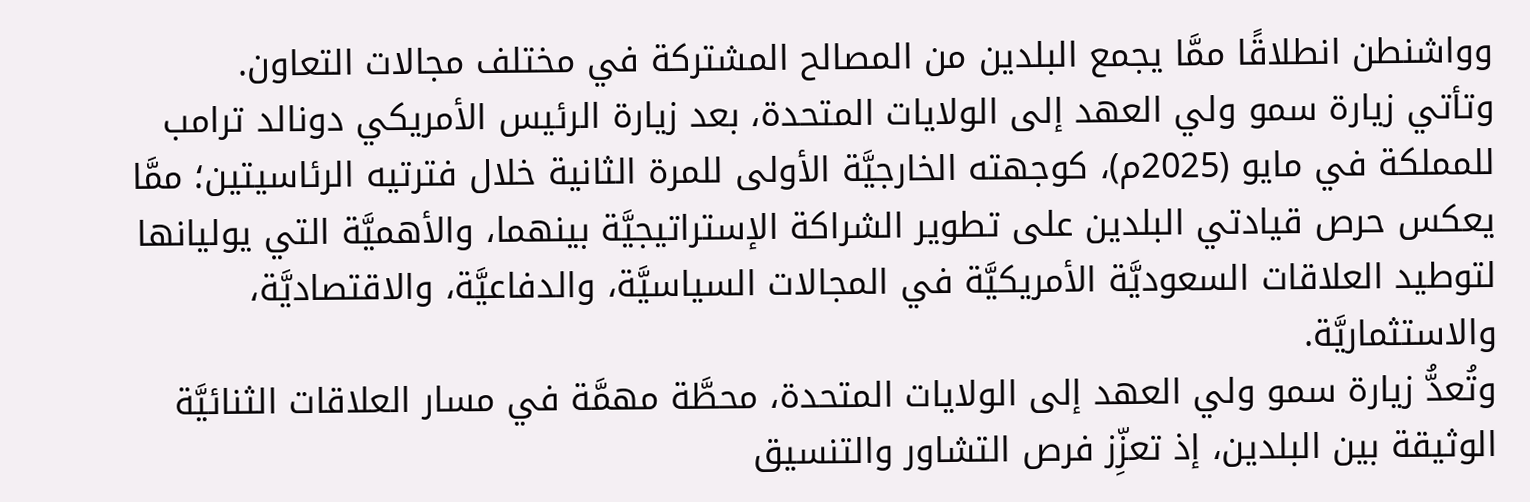وواشنطن انطلاقًا ممَّا يجمع البلدين من المصالح المشتركة في مختلف مجالات التعاون.
وتأتي زيارة سمو ولي العهد إلى الولايات المتحدة، بعد زيارة الرئيس الأمريكي دونالد ترامب للمملكة في مايو (2025م)، كوجهته الخارجيَّة الأولى للمرة الثانية خلال فترتيه الرئاسيتين؛ ممَّا يعكس حرص قيادتي البلدين على تطوير الشراكة الإستراتيجيَّة بينهما، والأهميَّة التي يوليانها لتوطيد العلاقات السعوديَّة الأمريكيَّة في المجالات السياسيَّة، والدفاعيَّة، والاقتصاديَّة، والاستثماريَّة.
وتُعدُّ زيارة سمو ولي العهد إلى الولايات المتحدة، محطَّة مهمَّة في مسار العلاقات الثنائيَّة الوثيقة بين البلدين، إذ تعزِّز فرص التشاور والتنسيق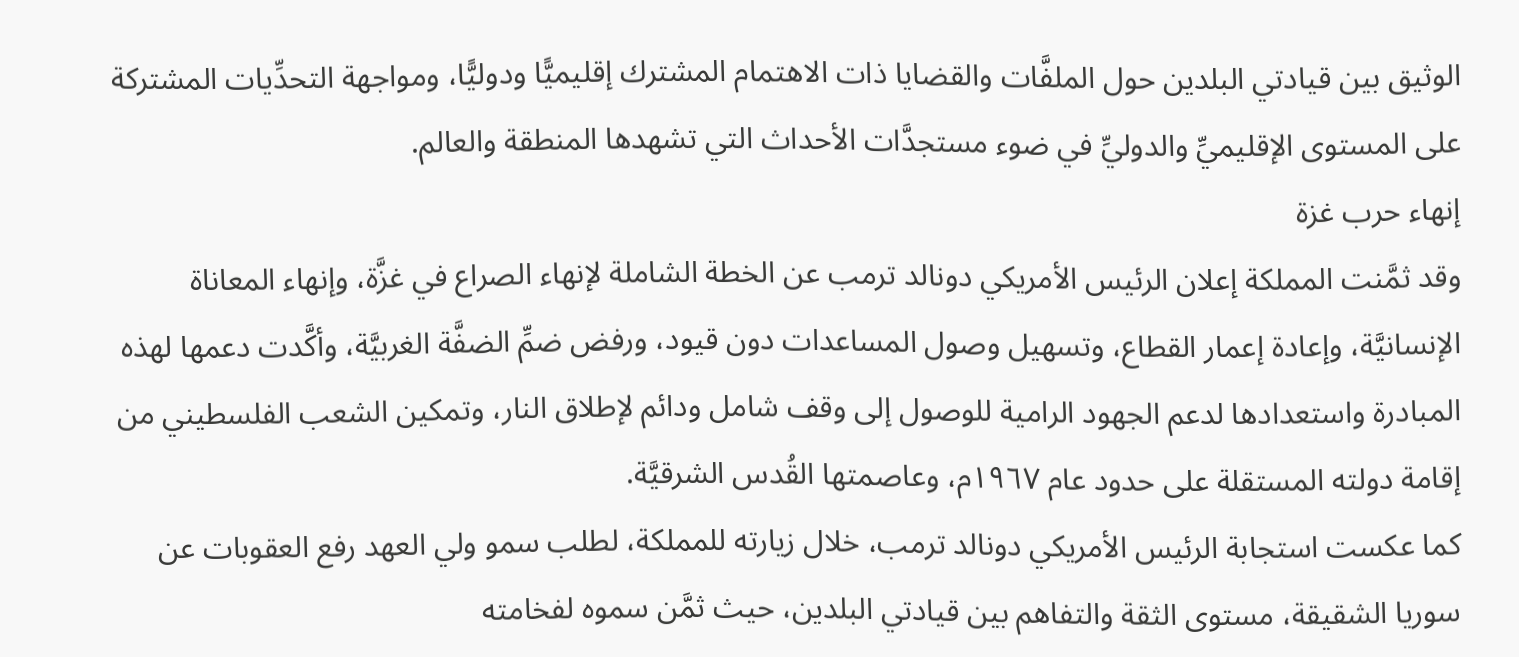الوثيق بين قيادتي البلدين حول الملفَّات والقضايا ذات الاهتمام المشترك إقليميًّا ودوليًّا، ومواجهة التحدِّيات المشتركة على المستوى الإقليميِّ والدوليِّ في ضوء مستجدَّات الأحداث التي تشهدها المنطقة والعالم.
إنهاء حرب غزة
وقد ثمَّنت المملكة إعلان الرئيس الأمريكي دونالد ترمب عن الخطة الشاملة لإنهاء الصراع في غزَّة، وإنهاء المعاناة الإنسانيَّة، وإعادة إعمار القطاع، وتسهيل وصول المساعدات دون قيود، ورفض ضمِّ الضفَّة الغربيَّة، وأكَّدت دعمها لهذه المبادرة واستعدادها لدعم الجهود الرامية للوصول إلى وقف شامل ودائم لإطلاق النار، وتمكين الشعب الفلسطيني من إقامة دولته المستقلة على حدود عام ١٩٦٧م، وعاصمتها القُدس الشرقيَّة.
كما عكست استجابة الرئيس الأمريكي دونالد ترمب، خلال زيارته للمملكة، لطلب سمو ولي العهد رفع العقوبات عن سوريا الشقيقة، مستوى الثقة والتفاهم بين قيادتي البلدين، حيث ثمَّن سموه لفخامته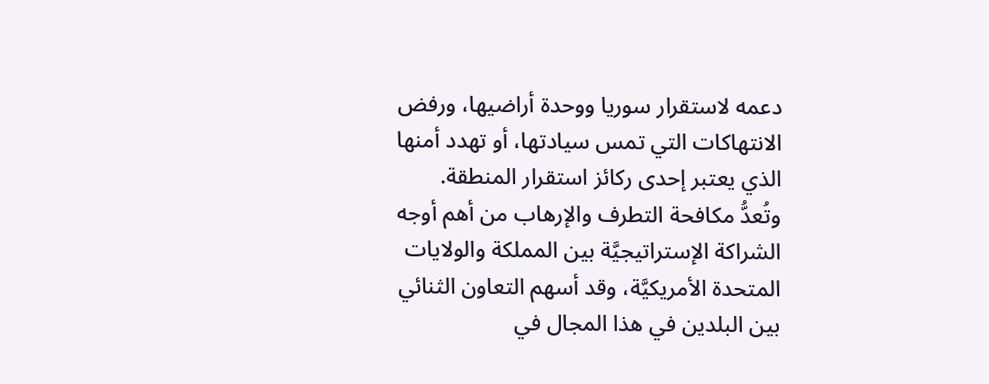دعمه لاستقرار سوريا ووحدة أراضيها، ورفض الانتهاكات التي تمس سيادتها، أو تهدد أمنها الذي يعتبر إحدى ركائز استقرار المنطقة.
وتُعدُّ مكافحة التطرف والإرهاب من أهم أوجه الشراكة الإستراتيجيَّة بين المملكة والولايات المتحدة الأمريكيَّة، وقد أسهم التعاون الثنائي بين البلدين في هذا المجال في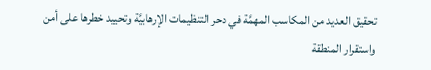تحقيق العديد من المكاسب المهمَّة في دحر التنظيمات الإرهابيَّة وتحييد خطرها على أمن واستقرار المنطقة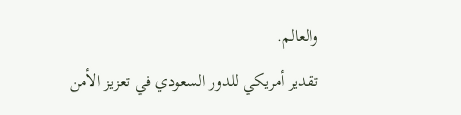والعالم.
تقدير أمريكي للدور السعودي في تعزيز الأمن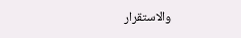والاستقرار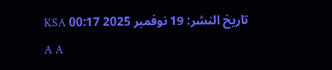تاريخ النشر: 19 نوفمبر 2025 00:17 KSA
A A